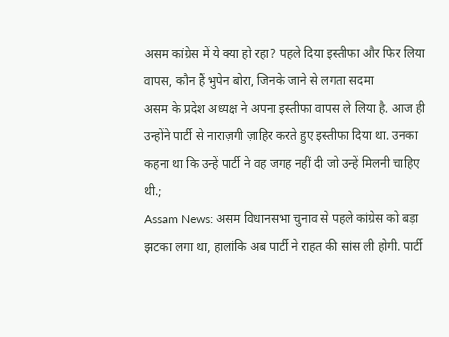असम कांग्रेस में ये क्या हो रहा? पहले दिया इस्तीफा और फिर लिया वापस, कौन हैं भुपेन बोरा, जिनके जाने से लगता सदमा
असम के प्रदेश अध्यक्ष ने अपना इस्तीफा वापस ले लिया है. आज ही उन्होंने पार्टी से नाराज़गी ज़ाहिर करते हुए इस्तीफा दिया था. उनका कहना था कि उन्हें पार्टी ने वह जगह नहीं दी जो उन्हें मिलनी चाहिए थी.;
Assam News: असम विधानसभा चुनाव से पहले कांग्रेस को बड़ा झटका लगा था, हालांकि अब पार्टी ने राहत की सांस ली होगी. पार्टी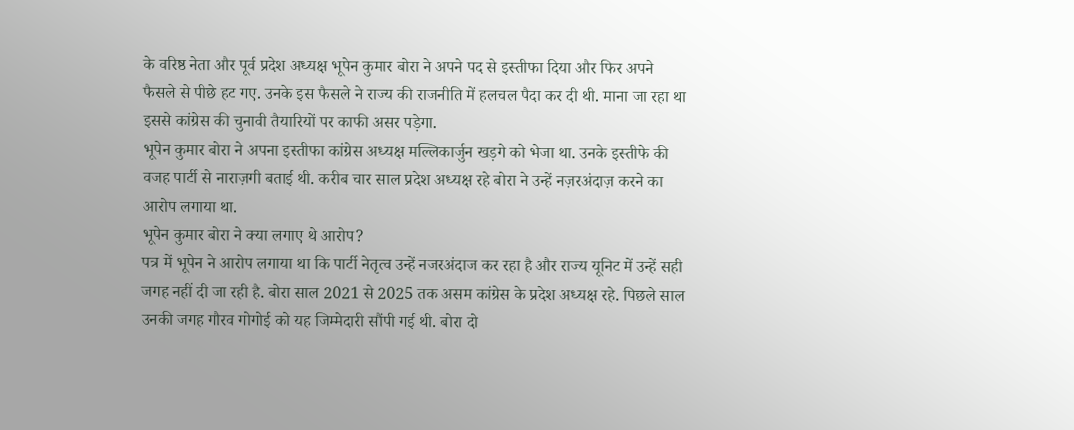के वरिष्ठ नेता और पूर्व प्रदेश अध्यक्ष भूपेन कुमार बोरा ने अपने पद से इस्तीफा दिया और फिर अपने फैसले से पीछे हट गए. उनके इस फैसले ने राज्य की राजनीति में हलचल पैदा कर दी थी. माना जा रहा था इससे कांग्रेस की चुनावी तैयारियों पर काफी असर पड़ेगा.
भूपेन कुमार बोरा ने अपना इस्तीफा कांग्रेस अध्यक्ष मल्लिकार्जुन खड़गे को भेजा था. उनके इस्तीफे की वजह पार्टी से नाराज़गी बताई थी. करीब चार साल प्रदेश अध्यक्ष रहे बोरा ने उन्हें नज़रअंदाज़ करने का आरोप लगाया था.
भूपेन कुमार बोरा ने क्या लगाए थे आरोप?
पत्र में भूपेन ने आरोप लगाया था कि पार्टी नेतृत्व उन्हें नजरअंदाज कर रहा है और राज्य यूनिट में उन्हें सही जगह नहीं दी जा रही है. बोरा साल 2021 से 2025 तक असम कांग्रेस के प्रदेश अध्यक्ष रहे. पिछले साल उनकी जगह गौरव गोगोई को यह जिम्मेदारी सौंपी गई थी. बोरा दो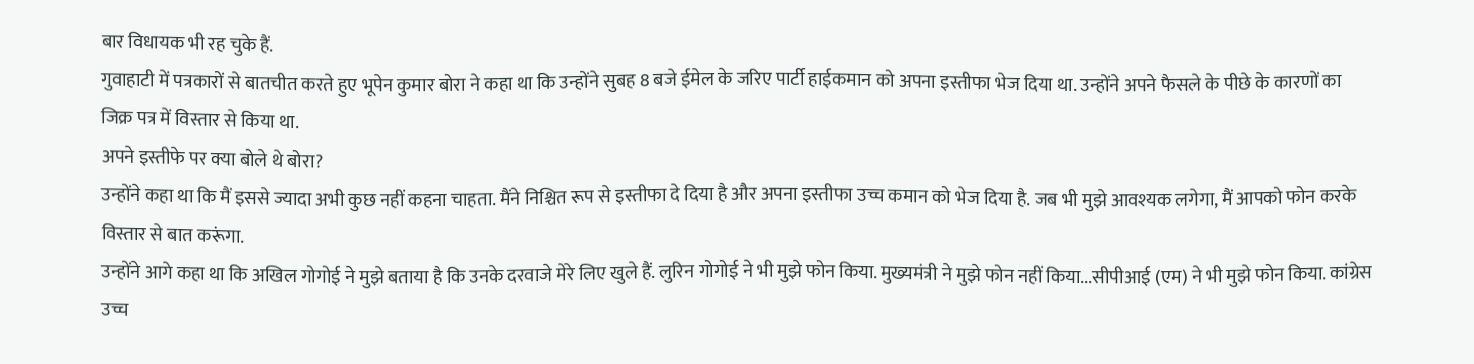बार विधायक भी रह चुके हैं.
गुवाहाटी में पत्रकारों से बातचीत करते हुए भूपेन कुमार बोरा ने कहा था कि उन्होंने सुबह 8 बजे ईमेल के जरिए पार्टी हाईकमान को अपना इस्तीफा भेज दिया था. उन्होंने अपने फैसले के पीछे के कारणों का जिक्र पत्र में विस्तार से किया था.
अपने इस्तीफे पर क्या बोले थे बोरा?
उन्होंने कहा था कि मैं इससे ज्यादा अभी कुछ नहीं कहना चाहता. मैंने निश्चित रूप से इस्तीफा दे दिया है और अपना इस्तीफा उच्च कमान को भेज दिया है. जब भी मुझे आवश्यक लगेगा, मैं आपको फोन करके विस्तार से बात करूंगा.
उन्होंने आगे कहा था कि अखिल गोगोई ने मुझे बताया है कि उनके दरवाजे मेरे लिए खुले हैं. लुरिन गोगोई ने भी मुझे फोन किया. मुख्यमंत्री ने मुझे फोन नहीं किया...सीपीआई (एम) ने भी मुझे फोन किया. कांग्रेस उच्च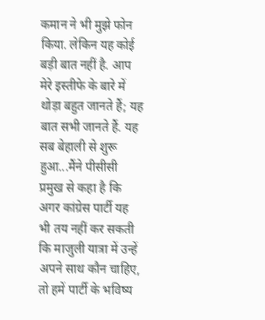कमान ने भी मुझे फोन किया. लेकिन यह कोई बड़ी बात नहीं है. आप मेरे इस्तीफे के बारे में थोड़ा बहुत जानते हैं; यह बात सभी जानते हैं. यह सब बेहाली से शुरू हुआ...मैंने पीसीसी प्रमुख से कहा है कि अगर कांग्रेस पार्टी यह भी तय नहीं कर सकती कि माजुली यात्रा में उन्हें अपने साथ कौन चाहिए, तो हमें पार्टी के भविष्य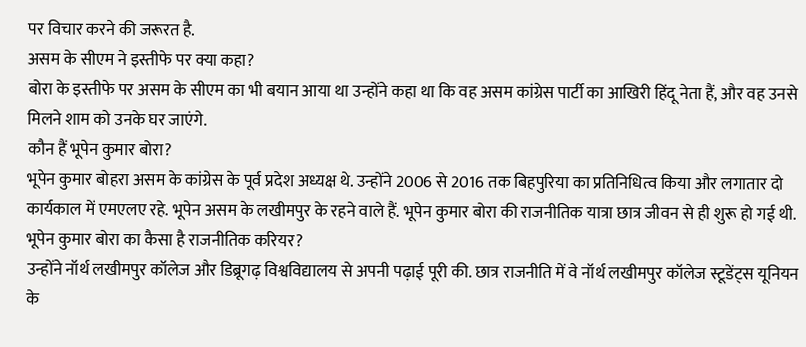पर विचार करने की जरूरत है.
असम के सीएम ने इस्तीफे पर क्या कहा?
बोरा के इस्तीफे पर असम के सीएम का भी बयान आया था उन्होंने कहा था कि वह असम कांग्रेस पार्टी का आखिरी हिंदू नेता हैं, और वह उनसे मिलने शाम को उनके घर जाएंगे.
कौन हैं भूपेन कुमार बोरा?
भूपेन कुमार बोहरा असम के कांग्रेस के पूर्व प्रदेश अध्यक्ष थे. उन्होंने 2006 से 2016 तक बिहपुरिया का प्रतिनिधित्व किया और लगातार दो कार्यकाल में एमएलए रहे. भूपेन असम के लखीमपुर के रहने वाले हैं. भूपेन कुमार बोरा की राजनीतिक यात्रा छात्र जीवन से ही शुरू हो गई थी.
भूपेन कुमार बोरा का कैसा है राजनीतिक करियर?
उन्होंने नॉर्थ लखीमपुर कॉलेज और डिब्रूगढ़ विश्वविद्यालय से अपनी पढ़ाई पूरी की. छात्र राजनीति में वे नॉर्थ लखीमपुर कॉलेज स्टूडेंट्स यूनियन के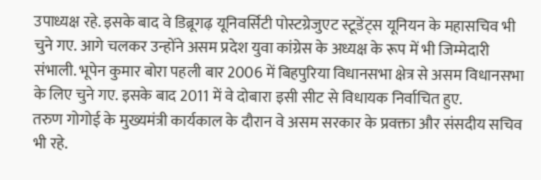उपाध्यक्ष रहे. इसके बाद वे डिब्रूगढ़ यूनिवर्सिटी पोस्टग्रेजुएट स्टूडेंट्स यूनियन के महासचिव भी चुने गए. आगे चलकर उन्होंने असम प्रदेश युवा कांग्रेस के अध्यक्ष के रूप में भी जिम्मेदारी संभाली. भूपेन कुमार बोरा पहली बार 2006 में बिहपुरिया विधानसभा क्षेत्र से असम विधानसभा के लिए चुने गए. इसके बाद 2011 में वे दोबारा इसी सीट से विधायक निर्वाचित हुए.
तरुण गोगोई के मुख्यमंत्री कार्यकाल के दौरान वे असम सरकार के प्रवक्ता और संसदीय सचिव भी रहे.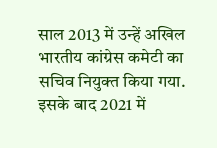साल 2013 में उन्हें अखिल भारतीय कांग्रेस कमेटी का सचिव नियुक्त किया गया. इसके बाद 2021 में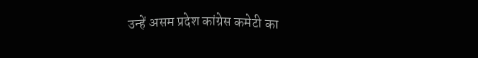उन्हें असम प्रदेश कांग्रेस कमेटी का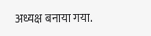अध्यक्ष बनाया गया.